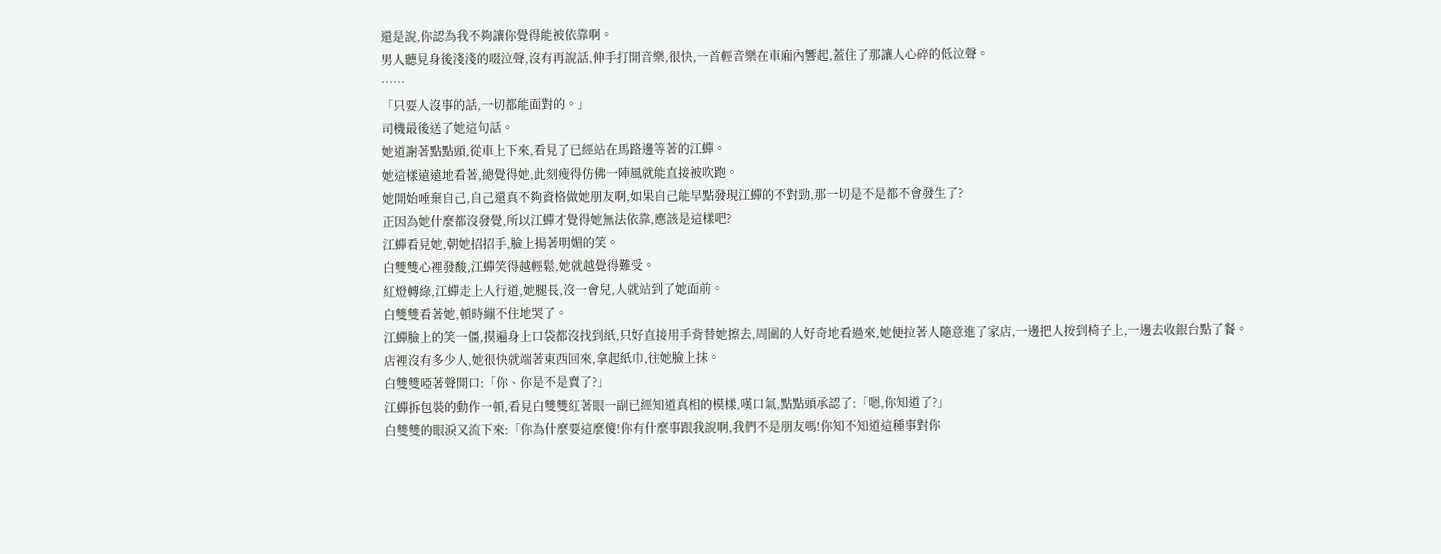還是說,你認為我不夠讓你覺得能被依靠啊。
男人聽見身後淺淺的啜泣聲,沒有再說話,伸手打開音樂,很快,一首輕音樂在車廂內響起,蓋住了那讓人心碎的低泣聲。
……
「只要人沒事的話,一切都能面對的。」
司機最後送了她這句話。
她道謝著點點頭,從車上下來,看見了已經站在馬路邊等著的江蟬。
她這樣遠遠地看著,總覺得她,此刻瘦得仿佛一陣風就能直接被吹跑。
她開始唾棄自己,自己還真不夠資格做她朋友啊,如果自己能早點發現江蟬的不對勁,那一切是不是都不會發生了?
正因為她什麼都沒發覺,所以江蟬才覺得她無法依靠,應該是這樣吧?
江蟬看見她,朝她招招手,臉上揚著明媚的笑。
白雙雙心裡發酸,江蟬笑得越輕鬆,她就越覺得難受。
紅燈轉綠,江蟬走上人行道,她腿長,沒一會兒,人就站到了她面前。
白雙雙看著她,頓時繃不住地哭了。
江蟬臉上的笑一僵,摸遍身上口袋都沒找到紙,只好直接用手背替她擦去,周圍的人好奇地看過來,她便拉著人隨意進了家店,一邊把人按到椅子上,一邊去收銀台點了餐。
店裡沒有多少人,她很快就端著東西回來,拿起紙巾,往她臉上抹。
白雙雙啞著聲開口:「你、你是不是賣了?」
江蟬拆包裝的動作一頓,看見白雙雙紅著眼一副已經知道真相的模樣,嘆口氣,點點頭承認了:「嗯,你知道了?」
白雙雙的眼淚又流下來:「你為什麼要這麼傻!你有什麼事跟我說啊,我們不是朋友嗎!你知不知道這種事對你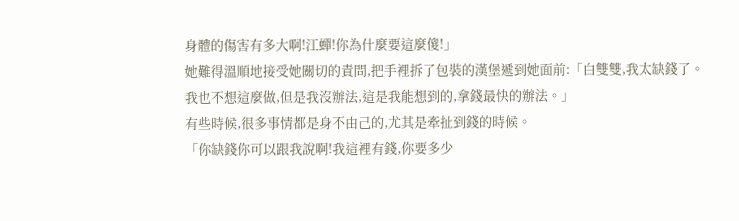身體的傷害有多大啊!江蟬!你為什麼要這麼傻!」
她難得溫順地接受她關切的責問,把手裡拆了包裝的漢堡遞到她面前:「白雙雙,我太缺錢了。我也不想這麼做,但是我沒辦法,這是我能想到的,拿錢最快的辦法。」
有些時候,很多事情都是身不由己的,尤其是牽扯到錢的時候。
「你缺錢你可以跟我說啊!我這裡有錢,你要多少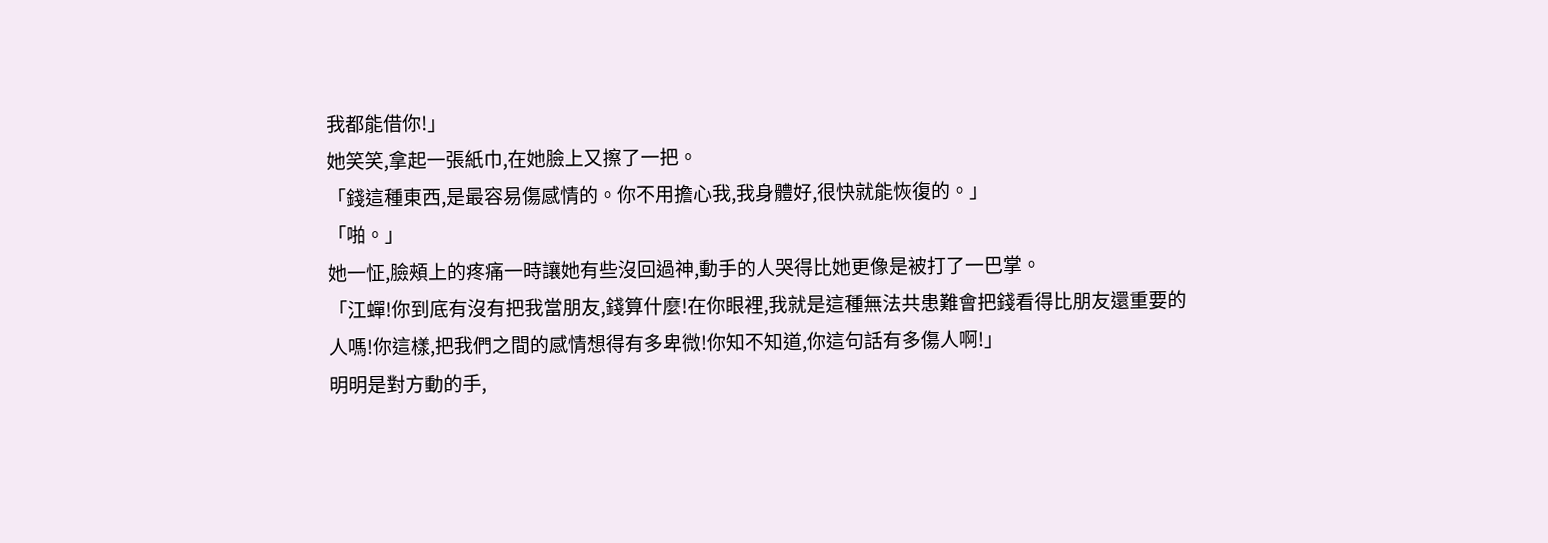我都能借你!」
她笑笑,拿起一張紙巾,在她臉上又擦了一把。
「錢這種東西,是最容易傷感情的。你不用擔心我,我身體好,很快就能恢復的。」
「啪。」
她一怔,臉頰上的疼痛一時讓她有些沒回過神,動手的人哭得比她更像是被打了一巴掌。
「江蟬!你到底有沒有把我當朋友,錢算什麼!在你眼裡,我就是這種無法共患難會把錢看得比朋友還重要的人嗎!你這樣,把我們之間的感情想得有多卑微!你知不知道,你這句話有多傷人啊!」
明明是對方動的手,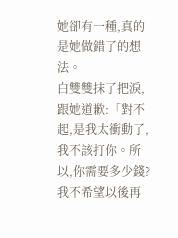她卻有一種,真的是她做錯了的想法。
白雙雙抹了把淚,跟她道歉:「對不起,是我太衝動了,我不該打你。所以,你需要多少錢?我不希望以後再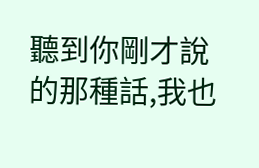聽到你剛才說的那種話,我也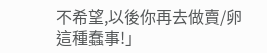不希望,以後你再去做賣/卵這種蠢事!」